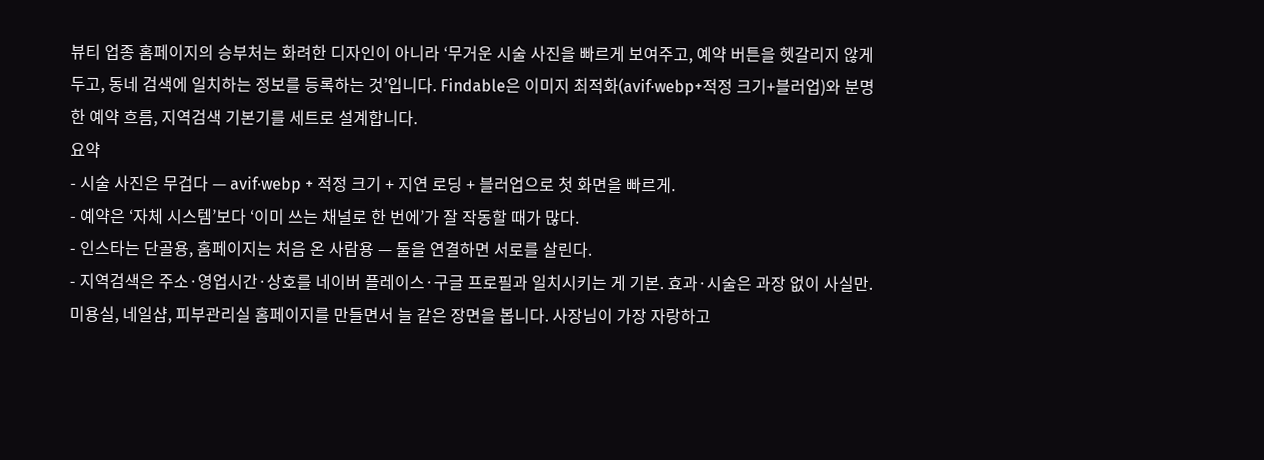뷰티 업종 홈페이지의 승부처는 화려한 디자인이 아니라 ‘무거운 시술 사진을 빠르게 보여주고, 예약 버튼을 헷갈리지 않게 두고, 동네 검색에 일치하는 정보를 등록하는 것’입니다. Findable은 이미지 최적화(avif·webp+적정 크기+블러업)와 분명한 예약 흐름, 지역검색 기본기를 세트로 설계합니다.
요약
- 시술 사진은 무겁다 — avif·webp + 적정 크기 + 지연 로딩 + 블러업으로 첫 화면을 빠르게.
- 예약은 ‘자체 시스템’보다 ‘이미 쓰는 채널로 한 번에’가 잘 작동할 때가 많다.
- 인스타는 단골용, 홈페이지는 처음 온 사람용 — 둘을 연결하면 서로를 살린다.
- 지역검색은 주소·영업시간·상호를 네이버 플레이스·구글 프로필과 일치시키는 게 기본. 효과·시술은 과장 없이 사실만.
미용실, 네일샵, 피부관리실 홈페이지를 만들면서 늘 같은 장면을 봅니다. 사장님이 가장 자랑하고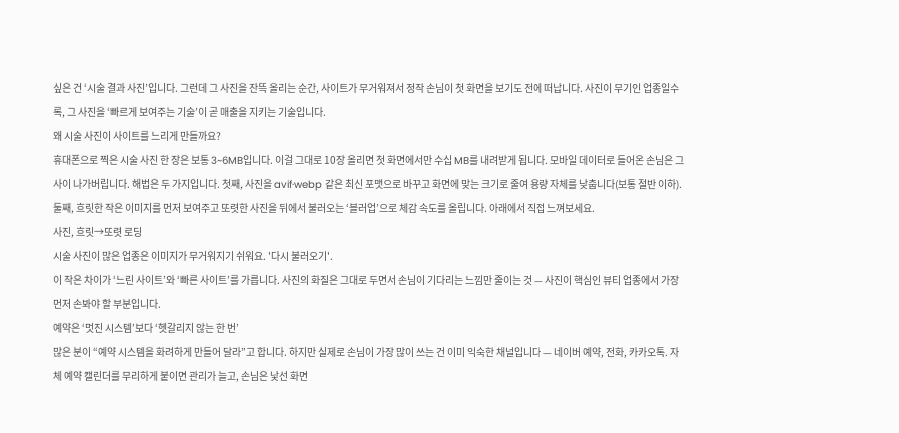싶은 건 ‘시술 결과 사진’입니다. 그런데 그 사진을 잔뜩 올리는 순간, 사이트가 무거워져서 정작 손님이 첫 화면을 보기도 전에 떠납니다. 사진이 무기인 업종일수록, 그 사진을 ‘빠르게 보여주는 기술’이 곧 매출을 지키는 기술입니다.
왜 시술 사진이 사이트를 느리게 만들까요?
휴대폰으로 찍은 시술 사진 한 장은 보통 3~6MB입니다. 이걸 그대로 10장 올리면 첫 화면에서만 수십 MB를 내려받게 됩니다. 모바일 데이터로 들어온 손님은 그사이 나가버립니다. 해법은 두 가지입니다. 첫째, 사진을 avif·webp 같은 최신 포맷으로 바꾸고 화면에 맞는 크기로 줄여 용량 자체를 낮춥니다(보통 절반 이하). 둘째, 흐릿한 작은 이미지를 먼저 보여주고 또렷한 사진을 뒤에서 불러오는 ‘블러업’으로 체감 속도를 올립니다. 아래에서 직접 느껴보세요.
사진, 흐릿→또렷 로딩
시술 사진이 많은 업종은 이미지가 무거워지기 쉬워요. '다시 불러오기'.
이 작은 차이가 ‘느린 사이트’와 ‘빠른 사이트’를 가릅니다. 사진의 화질은 그대로 두면서 손님이 기다리는 느낌만 줄이는 것 — 사진이 핵심인 뷰티 업종에서 가장 먼저 손봐야 할 부분입니다.
예약은 ‘멋진 시스템’보다 ‘헷갈리지 않는 한 번’
많은 분이 “예약 시스템을 화려하게 만들어 달라”고 합니다. 하지만 실제로 손님이 가장 많이 쓰는 건 이미 익숙한 채널입니다 — 네이버 예약, 전화, 카카오톡. 자체 예약 캘린더를 무리하게 붙이면 관리가 늘고, 손님은 낯선 화면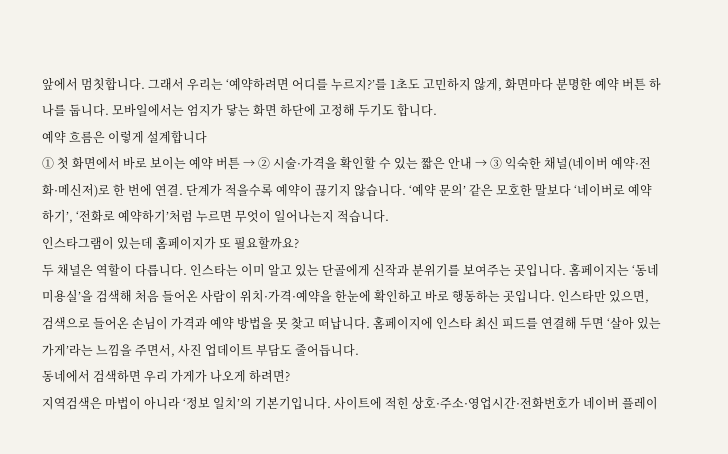앞에서 멈칫합니다. 그래서 우리는 ‘예약하려면 어디를 누르지?’를 1초도 고민하지 않게, 화면마다 분명한 예약 버튼 하나를 둡니다. 모바일에서는 엄지가 닿는 화면 하단에 고정해 두기도 합니다.
예약 흐름은 이렇게 설계합니다
① 첫 화면에서 바로 보이는 예약 버튼 → ② 시술·가격을 확인할 수 있는 짧은 안내 → ③ 익숙한 채널(네이버 예약·전화·메신저)로 한 번에 연결. 단계가 적을수록 예약이 끊기지 않습니다. ‘예약 문의’ 같은 모호한 말보다 ‘네이버로 예약하기’, ‘전화로 예약하기’처럼 누르면 무엇이 일어나는지 적습니다.
인스타그램이 있는데 홈페이지가 또 필요할까요?
두 채널은 역할이 다릅니다. 인스타는 이미 알고 있는 단골에게 신작과 분위기를 보여주는 곳입니다. 홈페이지는 ‘동네 미용실’을 검색해 처음 들어온 사람이 위치·가격·예약을 한눈에 확인하고 바로 행동하는 곳입니다. 인스타만 있으면, 검색으로 들어온 손님이 가격과 예약 방법을 못 찾고 떠납니다. 홈페이지에 인스타 최신 피드를 연결해 두면 ‘살아 있는 가게’라는 느낌을 주면서, 사진 업데이트 부담도 줄어듭니다.
동네에서 검색하면 우리 가게가 나오게 하려면?
지역검색은 마법이 아니라 ‘정보 일치’의 기본기입니다. 사이트에 적힌 상호·주소·영업시간·전화번호가 네이버 플레이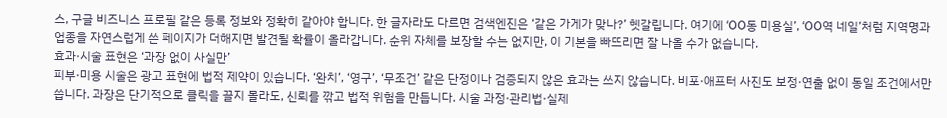스, 구글 비즈니스 프로필 같은 등록 정보와 정확히 같아야 합니다. 한 글자라도 다르면 검색엔진은 ‘같은 가게가 맞나?’ 헷갈립니다. 여기에 ‘OO동 미용실’, ‘OO역 네일’처럼 지역명과 업종을 자연스럽게 쓴 페이지가 더해지면 발견될 확률이 올라갑니다. 순위 자체를 보장할 수는 없지만, 이 기본을 빠뜨리면 잘 나올 수가 없습니다.
효과·시술 표현은 ‘과장 없이 사실만’
피부·미용 시술은 광고 표현에 법적 제약이 있습니다. ‘완치’, ‘영구’, ‘무조건’ 같은 단정이나 검증되지 않은 효과는 쓰지 않습니다. 비포·애프터 사진도 보정·연출 없이 동일 조건에서만 씁니다. 과장은 단기적으로 클릭을 끌지 몰라도, 신뢰를 깎고 법적 위험을 만듭니다. 시술 과정·관리법·실제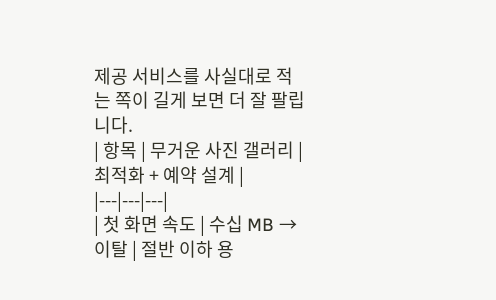제공 서비스를 사실대로 적는 쪽이 길게 보면 더 잘 팔립니다.
| 항목 | 무거운 사진 갤러리 | 최적화 + 예약 설계 |
|---|---|---|
| 첫 화면 속도 | 수십 MB → 이탈 | 절반 이하 용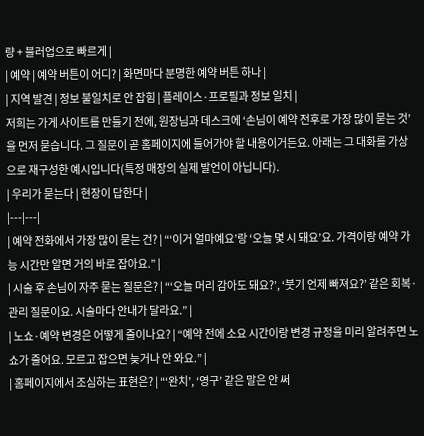량 + 블러업으로 빠르게 |
| 예약 | 예약 버튼이 어디? | 화면마다 분명한 예약 버튼 하나 |
| 지역 발견 | 정보 불일치로 안 잡힘 | 플레이스·프로필과 정보 일치 |
저희는 가게 사이트를 만들기 전에, 원장님과 데스크에 ‘손님이 예약 전후로 가장 많이 묻는 것’을 먼저 묻습니다. 그 질문이 곧 홈페이지에 들어가야 할 내용이거든요. 아래는 그 대화를 가상으로 재구성한 예시입니다(특정 매장의 실제 발언이 아닙니다).
| 우리가 묻는다 | 현장이 답한다 |
|---|---|
| 예약 전화에서 가장 많이 묻는 건? | “‘이거 얼마예요’랑 ‘오늘 몇 시 돼요’요. 가격이랑 예약 가능 시간만 알면 거의 바로 잡아요.” |
| 시술 후 손님이 자주 묻는 질문은? | “‘오늘 머리 감아도 돼요?’, ‘붓기 언제 빠져요?’ 같은 회복·관리 질문이요. 시술마다 안내가 달라요.” |
| 노쇼·예약 변경은 어떻게 줄이나요? | “예약 전에 소요 시간이랑 변경 규정을 미리 알려주면 노쇼가 줄어요. 모르고 잡으면 늦거나 안 와요.” |
| 홈페이지에서 조심하는 표현은? | “‘완치’, ‘영구’ 같은 말은 안 써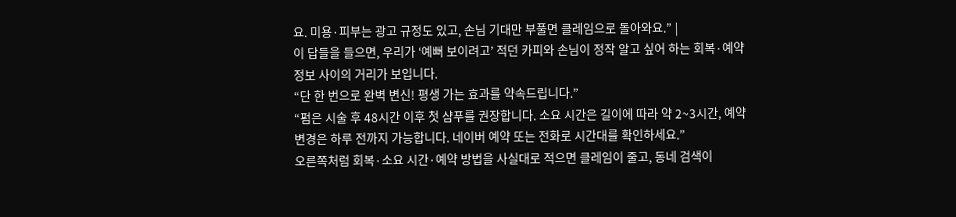요. 미용·피부는 광고 규정도 있고, 손님 기대만 부풀면 클레임으로 돌아와요.” |
이 답들을 들으면, 우리가 ‘예뻐 보이려고’ 적던 카피와 손님이 정작 알고 싶어 하는 회복·예약 정보 사이의 거리가 보입니다.
“단 한 번으로 완벽 변신! 평생 가는 효과를 약속드립니다.”
“펌은 시술 후 48시간 이후 첫 샴푸를 권장합니다. 소요 시간은 길이에 따라 약 2~3시간, 예약 변경은 하루 전까지 가능합니다. 네이버 예약 또는 전화로 시간대를 확인하세요.”
오른쪽처럼 회복·소요 시간·예약 방법을 사실대로 적으면 클레임이 줄고, 동네 검색이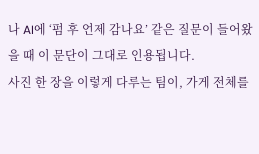나 AI에 ‘펌 후 언제 감나요’ 같은 질문이 들어왔을 때 이 문단이 그대로 인용됩니다.
사진 한 장을 이렇게 다루는 팀이, 가게 전체를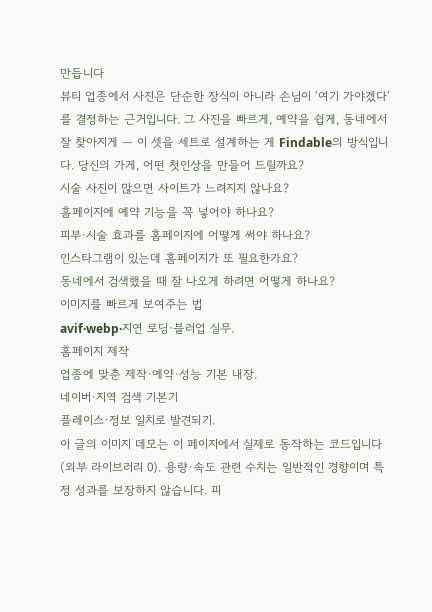만듭니다
뷰티 업종에서 사진은 단순한 장식이 아니라 손님이 ‘여기 가야겠다’를 결정하는 근거입니다. 그 사진을 빠르게, 예약을 쉽게, 동네에서 잘 찾아지게 — 이 셋을 세트로 설계하는 게 Findable의 방식입니다. 당신의 가게, 어떤 첫인상을 만들어 드릴까요?
시술 사진이 많으면 사이트가 느려지지 않나요?
홈페이지에 예약 기능을 꼭 넣어야 하나요?
피부·시술 효과를 홈페이지에 어떻게 써야 하나요?
인스타그램이 있는데 홈페이지가 또 필요한가요?
동네에서 검색했을 때 잘 나오게 하려면 어떻게 하나요?
이미지를 빠르게 보여주는 법
avif·webp·지연 로딩·블러업 실무.
홈페이지 제작
업종에 맞춘 제작·예약·성능 기본 내장.
네이버·지역 검색 기본기
플레이스·정보 일치로 발견되기.
이 글의 이미지 데모는 이 페이지에서 실제로 동작하는 코드입니다(외부 라이브러리 0). 용량·속도 관련 수치는 일반적인 경향이며 특정 성과를 보장하지 않습니다. 피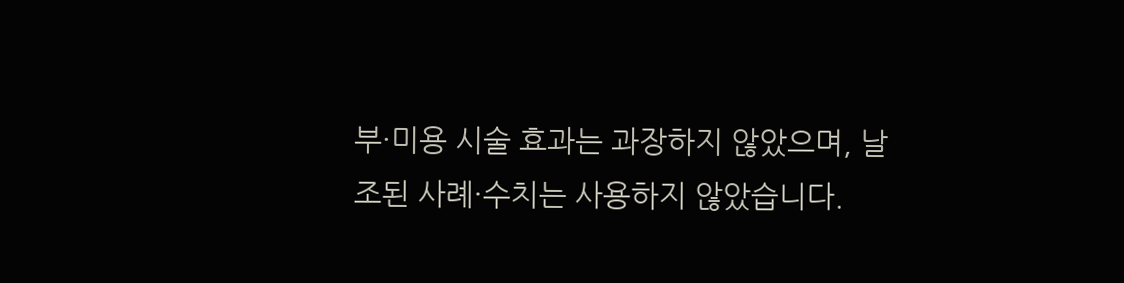부·미용 시술 효과는 과장하지 않았으며, 날조된 사례·수치는 사용하지 않았습니다.